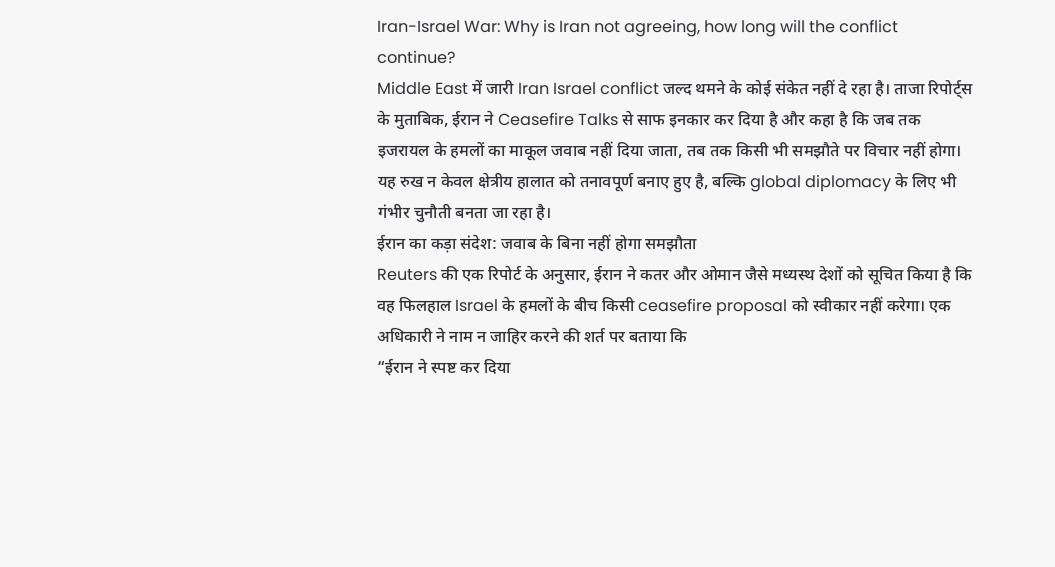Iran-Israel War: Why is Iran not agreeing, how long will the conflict continue?
Middle East में जारी Iran Israel conflict जल्द थमने के कोई संकेत नहीं दे रहा है। ताजा रिपोर्ट्स के मुताबिक, ईरान ने Ceasefire Talks से साफ इनकार कर दिया है और कहा है कि जब तक इजरायल के हमलों का माकूल जवाब नहीं दिया जाता, तब तक किसी भी समझौते पर विचार नहीं होगा। यह रुख न केवल क्षेत्रीय हालात को तनावपूर्ण बनाए हुए है, बल्कि global diplomacy के लिए भी गंभीर चुनौती बनता जा रहा है।
ईरान का कड़ा संदेश: जवाब के बिना नहीं होगा समझौता
Reuters की एक रिपोर्ट के अनुसार, ईरान ने कतर और ओमान जैसे मध्यस्थ देशों को सूचित किया है कि वह फिलहाल Israel के हमलों के बीच किसी ceasefire proposal को स्वीकार नहीं करेगा। एक अधिकारी ने नाम न जाहिर करने की शर्त पर बताया कि
“ईरान ने स्पष्ट कर दिया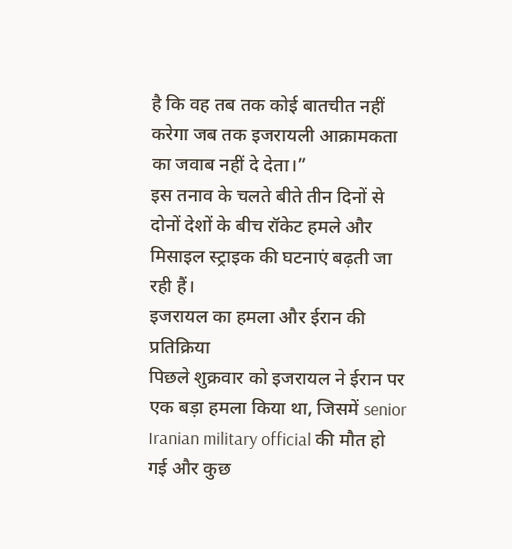है कि वह तब तक कोई बातचीत नहीं करेगा जब तक इजरायली आक्रामकता का जवाब नहीं दे देता।”
इस तनाव के चलते बीते तीन दिनों से दोनों देशों के बीच रॉकेट हमले और मिसाइल स्ट्राइक की घटनाएं बढ़ती जा रही हैं।
इजरायल का हमला और ईरान की प्रतिक्रिया
पिछले शुक्रवार को इजरायल ने ईरान पर एक बड़ा हमला किया था, जिसमें senior Iranian military official की मौत हो गई और कुछ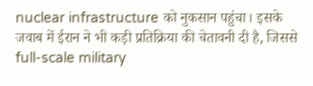nuclear infrastructure को नुकसान पहुंचा। इसके जवाब में ईरान ने भी कड़ी प्रतिक्रिया की चेतावनी दी है, जिससे full-scale military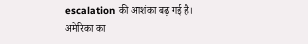escalation की आशंका बढ़ गई है।
अमेरिका का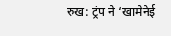रुख: ट्रंप ने ‘खामेनेई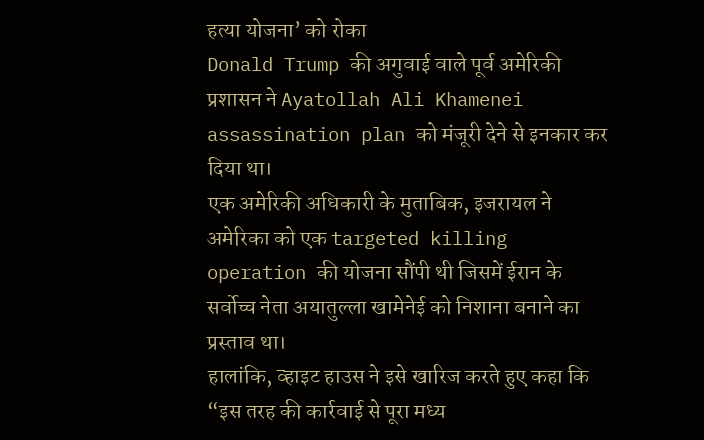हत्या योजना’ को रोका
Donald Trump की अगुवाई वाले पूर्व अमेरिकी प्रशासन ने Ayatollah Ali Khamenei assassination plan को मंजूरी देने से इनकार कर दिया था।
एक अमेरिकी अधिकारी के मुताबिक, इजरायल ने अमेरिका को एक targeted killing operation की योजना सौंपी थी जिसमें ईरान के सर्वोच्च नेता अयातुल्ला खामेनेई को निशाना बनाने का प्रस्ताव था।
हालांकि, व्हाइट हाउस ने इसे खारिज करते हुए कहा कि
“इस तरह की कार्रवाई से पूरा मध्य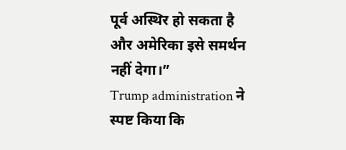पूर्व अस्थिर हो सकता है और अमेरिका इसे समर्थन नहीं देगा।”
Trump administration ने स्पष्ट किया कि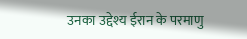उनका उद्देश्य ईरान के परमाणु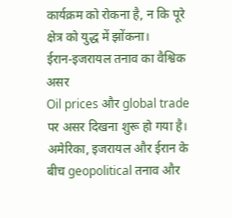कार्यक्रम को रोकना है, न कि पूरे क्षेत्र को युद्ध में झोंकना।
ईरान-इजरायल तनाव का वैश्विक असर
Oil prices और global trade पर असर दिखना शुरू हो गया है।
अमेरिका, इजरायल और ईरान के बीच geopolitical तनाव और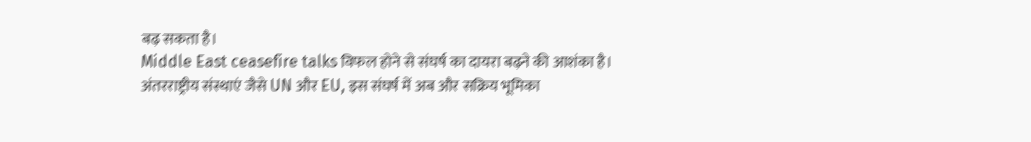बढ़ सकता है।
Middle East ceasefire talks विफल होने से संघर्ष का दायरा बढ़ने की आशंका है।
अंतरराष्ट्रीय संस्थाएं जैसे UN और EU, इस संघर्ष में अब और सक्रिय भूमिका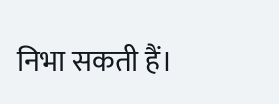निभा सकती हैं।